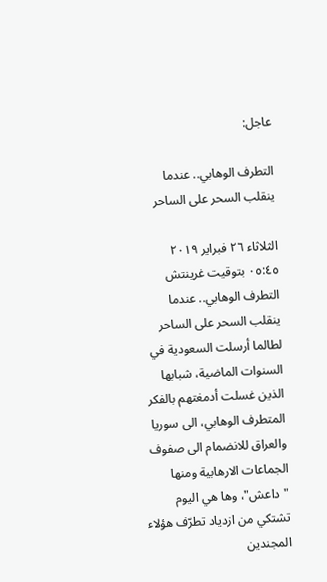عاجل:

التطرف الوهابي.. عندما ينقلب السحر على الساحر

الثلاثاء ٢٦ فبراير ٢٠١٩
٠٥:٤٥ بتوقيت غرينتش
التطرف الوهابي.. عندما ينقلب السحر على الساحر لطالما أرسلت السعودية في السنوات الماضية، شبابها الذين غسلت أدمغتهم بالفكر المتطرف الوهابي، الى سوريا والعراق للانضمام الى صفوف الجماعات الارهابية ومنها "داعش"، وها هي اليوم تشتكي من ازدياد تطرّف هؤلاء المجندين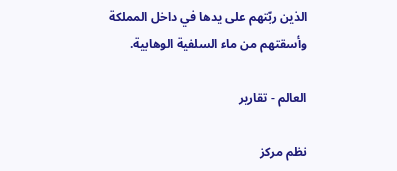الذين ربّتهم على يدها في داخل المملكة وأسقتهم من ماء السلفية الوهابية.

العالم - تقارير

نظم مركز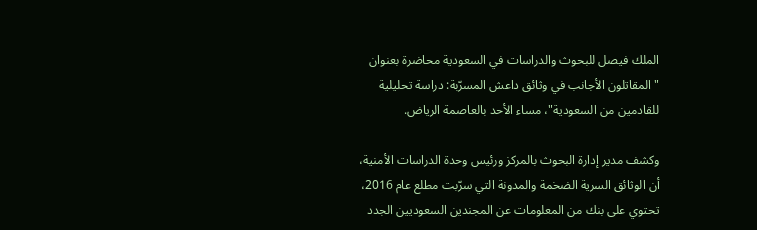الملك فيصل للبحوث والدراسات في السعودية محاضرة بعنوان "المقاتلون الأجانب في وثائق داعش المسرّبة: دراسة تحليلية للقادمين من السعودية"، مساء الأحد بالعاصمة الرياض.

وكشف مدير إدارة البحوث بالمركز ورئيس وحدة الدراسات الأمنية، أن الوثائق السرية الضخمة والمدونة التي سرّبت مطلع عام 2016، تحتوي على بنك من المعلومات عن المجندين السعوديين الجدد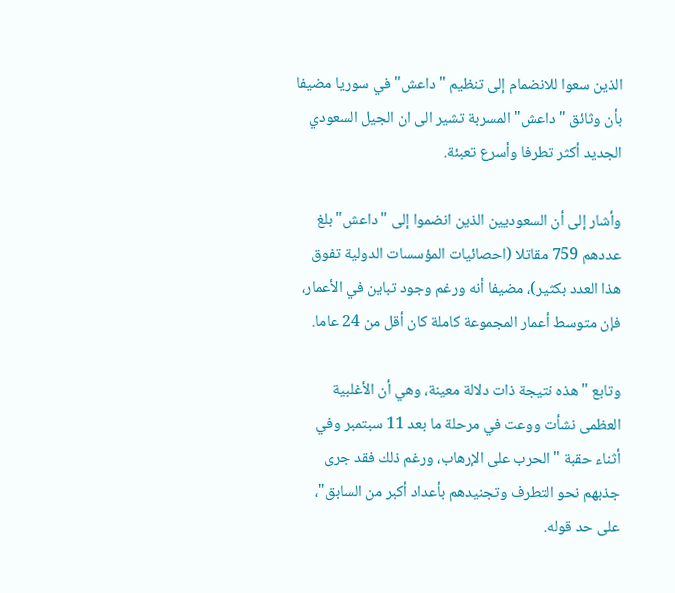الذين سعوا للانضمام إلى تنظيم "داعش" في سوريا مضيفا بأن وثائق "داعش" المسربة تشير الى ان الجيل السعودي الجديد أكثر تطرفا وأسرع تعبئة.

وأشار إلى أن السعوديين الذين انضموا إلى "داعش" بلغ عددهم 759 مقاتلا (احصائيات المؤسسات الدولية تفوق هذا العدد بكثير)، مضيفا أنه ورغم وجود تباين في الأعمار، فإن متوسط أعمار المجموعة كاملة كان أقل من 24 عاما.

وتابع "هذه نتيجة ذات دلالة معينة، وهي أن الأغلبية العظمى نشأت ووعت في مرحلة ما بعد 11 سبتمبر وفي أثناء حقبة "الحرب على الإرهاب، ورغم ذلك فقد جرى جذبهم نحو التطرف وتجنيدهم بأعداد أكبر من السابق"، على حد قوله.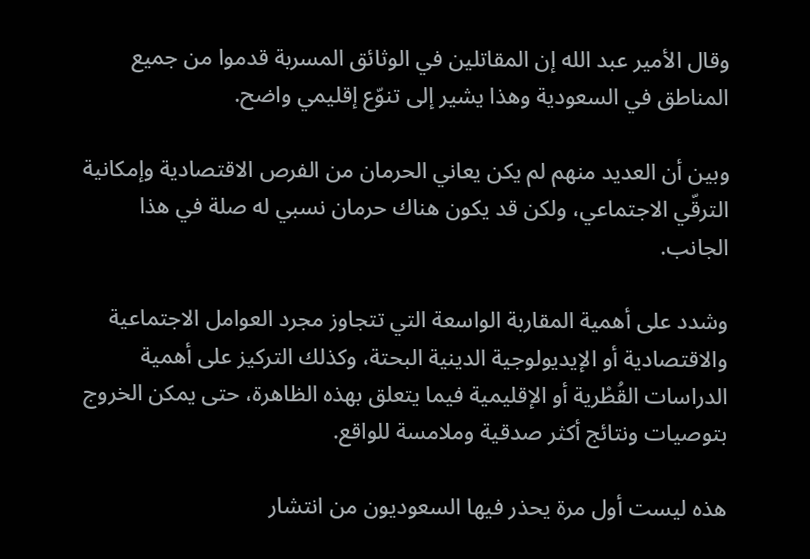وقال الأمير عبد الله إن المقاتلين في الوثائق المسربة قدموا من جميع المناطق في السعودية وهذا يشير إلى تنوّع إقليمي واضح.

وبين أن العديد منهم لم يكن يعاني الحرمان من الفرص الاقتصادية وإمكانية الترقّي الاجتماعي، ولكن قد يكون هناك حرمان نسبي له صلة في هذا الجانب.

وشدد على أهمية المقاربة الواسعة التي تتجاوز مجرد العوامل الاجتماعية والاقتصادية أو الإيديولوجية الدينية البحتة، وكذلك التركيز على أهمية الدراسات القُطْرية أو الإقليمية فيما يتعلق بهذه الظاهرة، حتى يمكن الخروج بتوصيات ونتائج أكثر صدقية وملامسة للواقع.

هذه ليست أول مرة يحذر فيها السعوديون من انتشار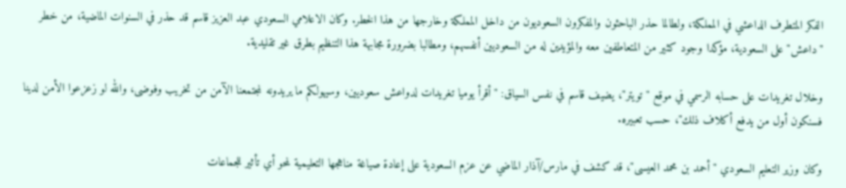الفكر المتطرف الداعشي في المملكة، ولطالما حذر الباحثون والمفكرون السعوديون من داخل المملكة وخارجها من هذا الخطر. وكان الاعلامي السعودي عبد العزيز قاسم قد حذر في السنوات الماضية، من خطر "داعش" على السعودية، مؤكدا وجود كثير من المتعاطفين معه والمؤيدين له من السعوديين أنفسهم، ومطالبا بضرورة مجابهة هذا التنظيم بطرق غير تقليدية.

وخلال تغريدات على حسابه الرسمي في موقع "تويتر"، يضيف قاسم في نفس السياق: "أقرأ يوميا تغريدات لدواعش سعوديين، وسيهولكم ما يريدونه لمجتمعنا الآمن من تخريب وفوضى، والله لو زعزعوا الأمن لدينا فسنكون أول من يدفع أكلاف ذلك"، حسب تعبيره.

وكان وزير التعليم السعودي "أحمد بن محمد العيسى"، قد كشف في مارس/آذار الماضي عن عزم السعودية على إعادة صياغة مناهجها التعليمية لمحو أي تأثير للجماعات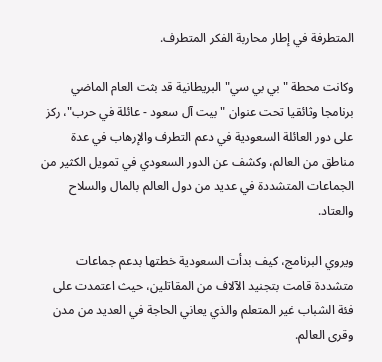المتطرفة في إطار محاربة الفكر المتطرف.

وكانت محطة "بي بي سي" البريطانية قد بثت العام الماضي برنامجا وثائقيا تحت عنوان "بيت آل سعود - عائلة في حرب"، ركز على دور العائلة السعودية في دعم التطرف والإرهاب في عدة مناطق من العالم، وكشف عن الدور السعودي في تمويل الكثير من الجماعات المتشددة في عديد من دول العالم بالمال والسلاح والعتاد.

ويروي البرنامج، كيف بدأت السعودية خطتها بدعم جماعات متشددة قامت بتجنيد الآلاف من المقاتلين، حيث اعتمدت على فئة الشباب غير المتعلم والذي يعاني الحاجة في العديد من مدن وقرى العالم.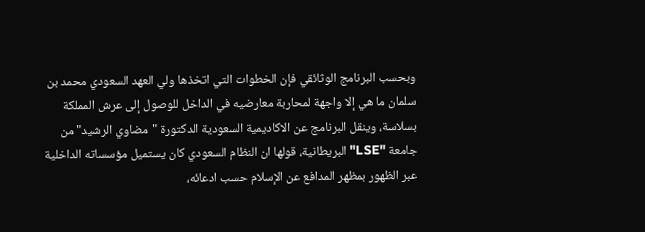وبحسب البرنامج الوثائقي فإن الخطوات التي اتخذها ولي العهد السعودي محمد بن سلمان ما هي إلا واجهة لمحاربة معارضيه في الداخل للوصول إلى عرش المملكة بسلاسة، وينقل البرنامج عن الاكاديمية السعودية الدكتورة "مضاوي الرشيد" من جامعة "LSE" البريطانية، قولها ان النظام السعودي كان يستميل مؤسساته الداخلية عبر الظهور بمظهر المدافع عن الإسلام حسب ادعائه،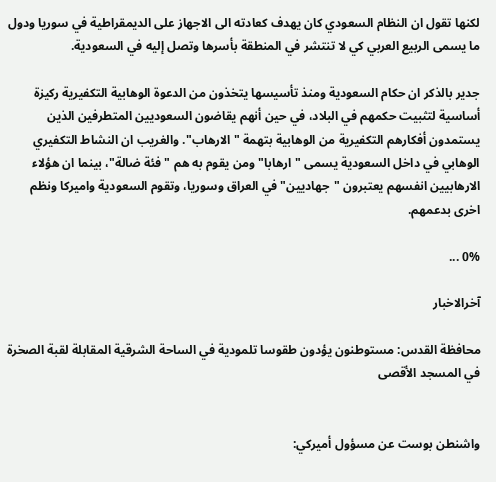لكنها تقول ان النظام السعودي كان يهدف كعادته الى الاجهاز على الديمقراطية في سوريا ودول ما يسمى الربيع العربي كي لا تنتشر في المنطقة بأسرها وتصل إليه في السعودية.

جدير بالذكر ان حكام السعودية ومنذ تأسيسها يتخذون من الدعوة الوهابية التكفيرية ركيزة أساسية لتثبيت حكمهم في البلاد، في حين أنهم يقاضون السعوديين المتطرفين الذين يستمدون أفكارهم التكفيرية من الوهابية بتهمة "الارهاب". والغريب ان النشاط التكفيري الوهابي في داخل السعودية يسمى "ارهابا" ومن يقوم به هم "فئة ضالة"، بينما ان هؤلاء الارهابيين انفسهم يعتبرون "جهاديين" في العراق وسوريا، وتقوم السعودية واميركا ونظم اخرى بدعمهم.

0% ...

آخرالاخبار

محافظة القدس: مستوطنون يؤدون طقوسا تلمودية في الساحة الشرقية المقابلة لقبة الصخرة في المسجد الأقصى


واشنطن بوست عن مسؤول أميركي: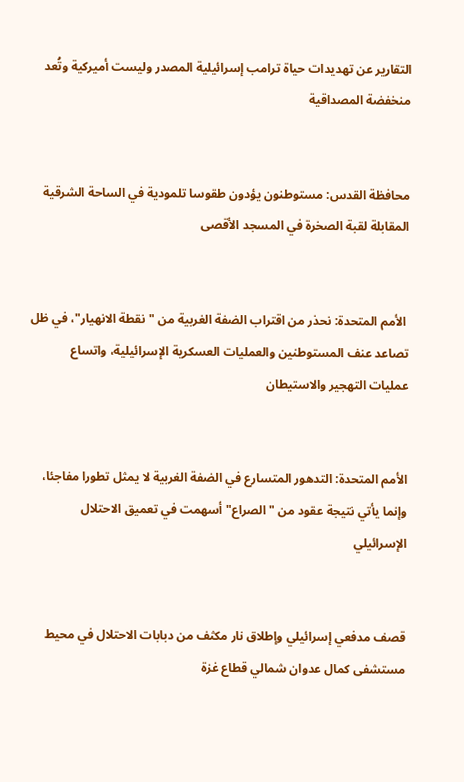التقارير عن تهديدات حياة ترامب إسرائيلية المصدر وليست أميركية وتُعد منخفضة المصداقية


محافظة القدس: مستوطنون يؤدون طقوسا تلمودية في الساحة الشرقية المقابلة لقبة الصخرة في المسجد الأقصى


 الأمم المتحدة: نحذر من اقتراب الضفة الغربية من "نقطة الانهيار"، في ظل تصاعد عنف المستوطنين والعمليات العسكرية الإسرائيلية، واتساع عمليات التهجير والاستيطان


الأمم المتحدة: التدهور المتسارع في الضفة الغربية لا يمثل تطورا مفاجئا، وإنما يأتي نتيجة عقود من "الصراع" أسهمت في تعميق الاحتلال الإسرائيلي


قصف مدفعي إسرائيلي وإطلاق نار مكثف من دبابات الاحتلال في محيط مستشفى كمال عدوان شمالي قطاع غزة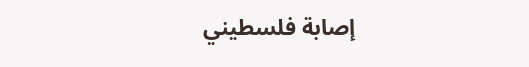إصابة فلسطيني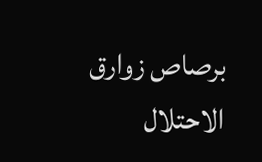برصاص زوارق الاحتلال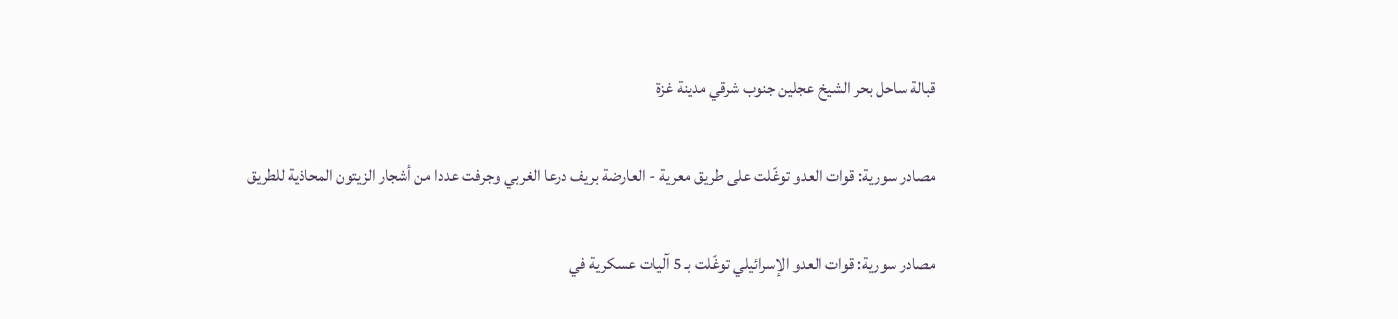قبالة ساحل بحر الشيخ عجلين جنوب شرقي مدينة غزة


مصادر سورية: قوات العدو توغّلت على طريق معرية - العارضة بريف درعا الغربي وجرفت عددا من أشجار الزيتون المحاذية للطريق


مصادر سورية: قوات العدو الإسرائيلي توغّلت بـ 5 آليات عسكرية في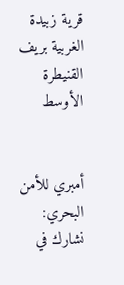قرية زبيدة الغربية بريف القنيطرة الأوسط


أمبري للأمن البحري: نشارك في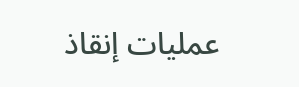عمليات إنقاذ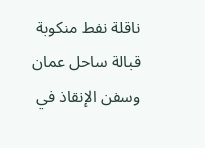ناقلة نفط منكوبة قبالة ساحل عمان وسفن الإنقاذ في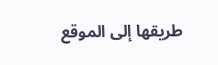طريقها إلى الموقع